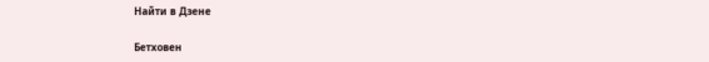Найти в Дзене

Бетховен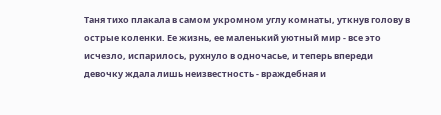Таня тихо плакала в самом укромном углу комнаты, уткнув голову в острые коленки. Ее жизнь, ее маленький уютный мир - все это исчезло, испарилось, рухнуло в одночасье, и теперь впереди девочку ждала лишь неизвестность - враждебная и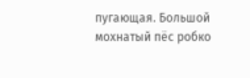пугающая. Большой мохнатый пёс робко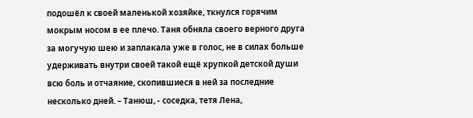подошёл к своей маленькой хозяйке, ткнулся горячим мокрым носом в ее плечо. Таня обняла своего верного друга за могучую шею и заплакала уже в голос, не в силах больше удерживать внутри своей такой ещё хрупкой детской души всю боль и отчаяние, скопившиеся в ней за последние несколько дней. – Танюш, - соседка, тетя Лена,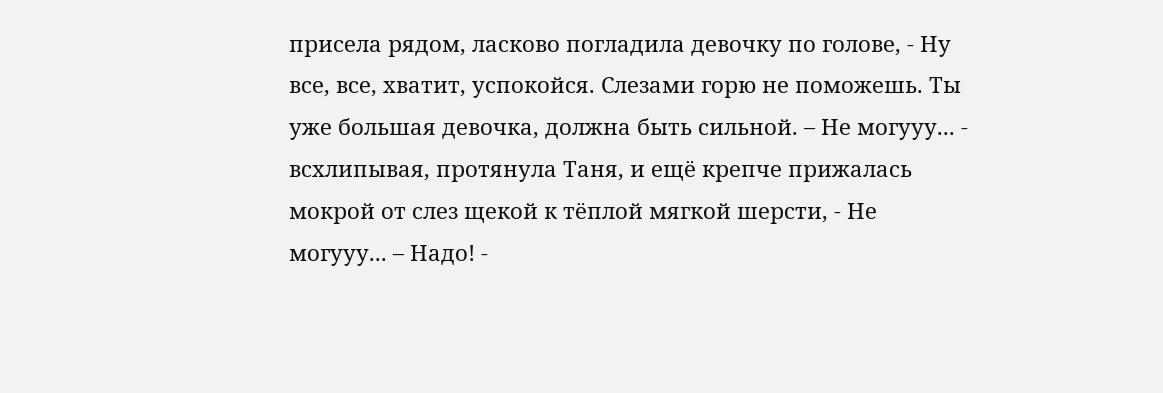присела рядом, ласково погладила девочку по голове, - Ну все, все, хватит, успокойся. Слезами горю не поможешь. Ты уже большая девочка, должна быть сильной. – Не могууу... - всхлипывая, протянула Таня, и ещё крепче прижалась мокрой от слез щекой к тёплой мягкой шерсти, - Не могууу... – Надо! -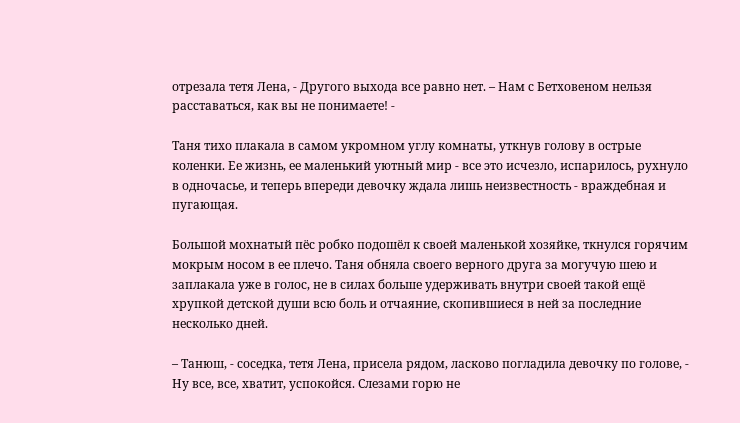отрезала тетя Лена, - Другого выхода все равно нет. – Нам с Бетховеном нельзя расставаться, как вы не понимаете! -

Таня тихо плакала в самом укромном углу комнаты, уткнув голову в острые коленки. Ее жизнь, ее маленький уютный мир - все это исчезло, испарилось, рухнуло в одночасье, и теперь впереди девочку ждала лишь неизвестность - враждебная и пугающая.

Большой мохнатый пёс робко подошёл к своей маленькой хозяйке, ткнулся горячим мокрым носом в ее плечо. Таня обняла своего верного друга за могучую шею и заплакала уже в голос, не в силах больше удерживать внутри своей такой ещё хрупкой детской души всю боль и отчаяние, скопившиеся в ней за последние несколько дней.

– Танюш, - соседка, тетя Лена, присела рядом, ласково погладила девочку по голове, - Ну все, все, хватит, успокойся. Слезами горю не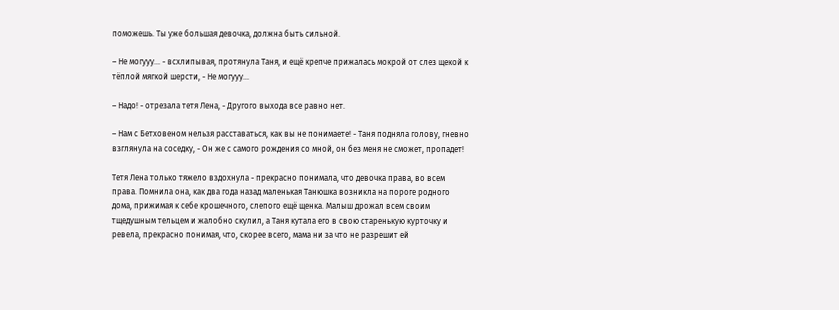поможешь. Ты уже большая девочка, должна быть сильной.

– Не могууу... - всхлипывая, протянула Таня, и ещё крепче прижалась мокрой от слез щекой к тёплой мягкой шерсти, - Не могууу...

– Надо! - отрезала тетя Лена, - Другого выхода все равно нет.

– Нам с Бетховеном нельзя расставаться, как вы не понимаете! - Таня подняла голову, гневно взглянула на соседку, - Он же с самого рождения со мной, он без меня не сможет, пропадет!

Тетя Лена только тяжело вздохнула - прекрасно понимала, что девочка права, во всем права. Помнила она, как два года назад маленькая Танюшка возникла на пороге родного дома, прижимая к себе крошечного, слепого ещё щенка. Малыш дрожал всем своим тщедушным тельцем и жалобно скулил, а Таня кутала его в свою старенькую курточку и ревела, прекрасно понимая, что, скорее всего, мама ни за что не разрешит ей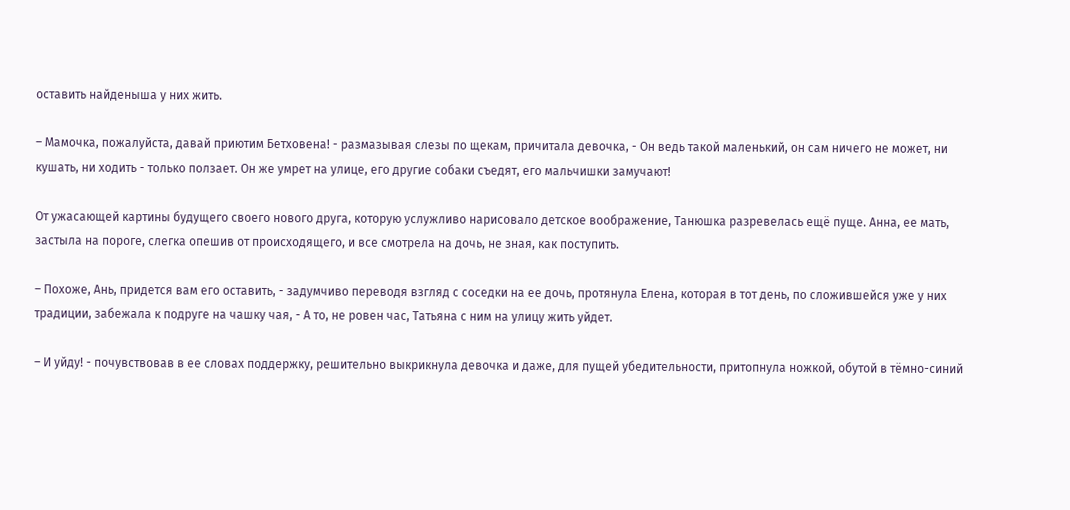оставить найденыша у них жить.

– Мамочка, пожалуйста, давай приютим Бетховена! - размазывая слезы по щекам, причитала девочка, - Он ведь такой маленький, он сам ничего не может, ни кушать, ни ходить - только ползает. Он же умрет на улице, его другие собаки съедят, его мальчишки замучают!

От ужасающей картины будущего своего нового друга, которую услужливо нарисовало детское воображение, Танюшка разревелась ещё пуще. Анна, ее мать, застыла на пороге, слегка опешив от происходящего, и все смотрела на дочь, не зная, как поступить.

– Похоже, Ань, придется вам его оставить, - задумчиво переводя взгляд с соседки на ее дочь, протянула Елена, которая в тот день, по сложившейся уже у них традиции, забежала к подруге на чашку чая, - А то, не ровен час, Татьяна с ним на улицу жить уйдет.

– И уйду! - почувствовав в ее словах поддержку, решительно выкрикнула девочка и даже, для пущей убедительности, притопнула ножкой, обутой в тёмно-синий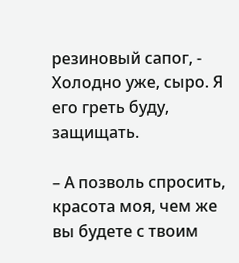резиновый сапог, - Холодно уже, сыро. Я его греть буду, защищать.

– А позволь спросить, красота моя, чем же вы будете с твоим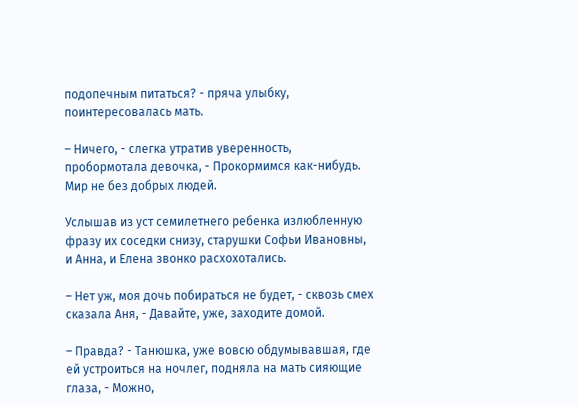подопечным питаться? - пряча улыбку, поинтересовалась мать.

– Ничего, - слегка утратив уверенность, пробормотала девочка, - Прокормимся как-нибудь. Мир не без добрых людей.

Услышав из уст семилетнего ребенка излюбленную фразу их соседки снизу, старушки Софьи Ивановны, и Анна, и Елена звонко расхохотались.

– Нет уж, моя дочь побираться не будет, - сквозь смех сказала Аня, - Давайте, уже, заходите домой.

– Правда? - Танюшка, уже вовсю обдумывавшая, где ей устроиться на ночлег, подняла на мать сияющие глаза, - Можно,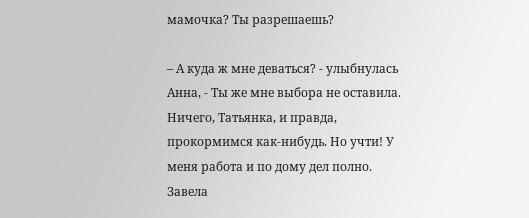мамочка? Ты разрешаешь?

– А куда ж мне деваться? - улыбнулась Анна, - Ты же мне выбора не оставила. Ничего, Татьянка, и правда, прокормимся как-нибудь. Но учти! У меня работа и по дому дел полно. Завела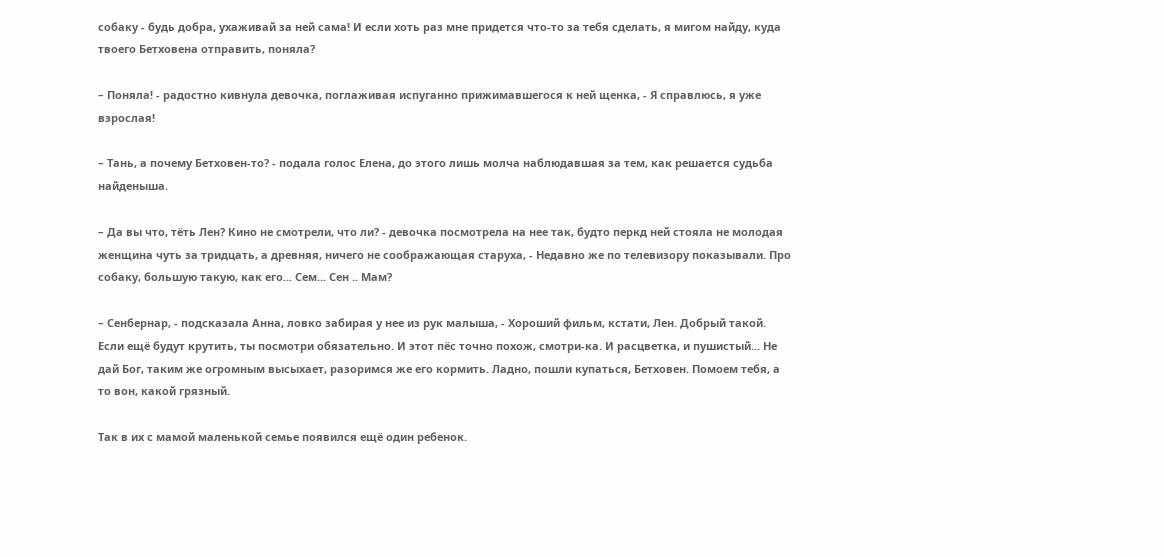собаку - будь добра, ухаживай за ней сама! И если хоть раз мне придется что-то за тебя сделать, я мигом найду, куда твоего Бетховена отправить, поняла?

– Поняла! - радостно кивнула девочка, поглаживая испуганно прижимавшегося к ней щенка, - Я справлюсь, я уже взрослая!

– Тань, а почему Бетховен-то? - подала голос Елена, до этого лишь молча наблюдавшая за тем, как решается судьба найденыша.

– Да вы что, тёть Лен? Кино не смотрели, что ли? - девочка посмотрела на нее так, будто перкд ней стояла не молодая женщина чуть за тридцать, а древняя, ничего не соображающая старуха, - Недавно же по телевизору показывали. Про собаку, большую такую, как его... Сем... Сен .. Мам?

– Сенбернар, - подсказала Анна, ловко забирая у нее из рук малыша, - Хороший фильм, кстати, Лен. Добрый такой. Если ещё будут крутить, ты посмотри обязательно. И этот пёс точно похож, смотри-ка. И расцветка, и пушистый... Не дай Бог, таким же огромным высыхает, разоримся же его кормить. Ладно, пошли купаться, Бетховен. Помоем тебя, а то вон, какой грязный.

Так в их с мамой маленькой семье появился ещё один ребенок.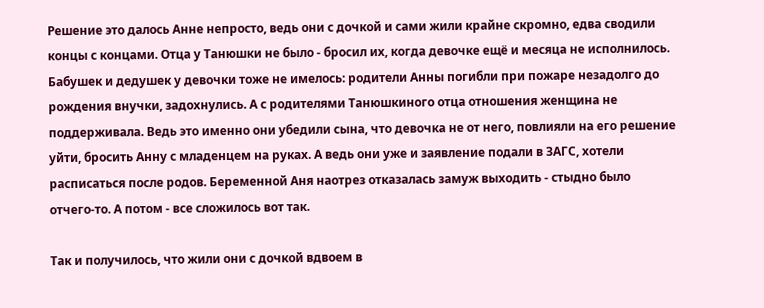Решение это далось Анне непросто, ведь они с дочкой и сами жили крайне скромно, едва сводили концы с концами. Отца у Танюшки не было - бросил их, когда девочке ещё и месяца не исполнилось. Бабушек и дедушек у девочки тоже не имелось: родители Анны погибли при пожаре незадолго до рождения внучки, задохнулись. А с родителями Танюшкиного отца отношения женщина не поддерживала. Ведь это именно они убедили сына, что девочка не от него, повлияли на его решение уйти, бросить Анну с младенцем на руках. А ведь они уже и заявление подали в ЗАГС, хотели расписаться после родов. Беременной Аня наотрез отказалась замуж выходить - стыдно было отчего-то. А потом - все сложилось вот так.

Так и получилось, что жили они с дочкой вдвоем в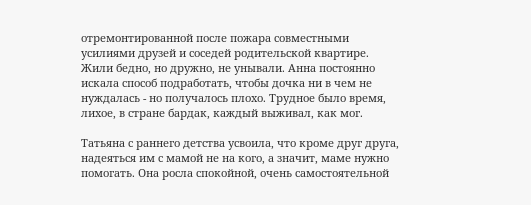отремонтированной после пожара совместными усилиями друзей и соседей родительской квартире. Жили бедно, но дружно, не унывали. Анна постоянно искала способ подработать, чтобы дочка ни в чем не нуждалась - но получалось плохо. Трудное было время, лихое, в стране бардак, каждый выживал, как мог.

Татьяна с раннего детства усвоила, что кроме друг друга, надеяться им с мамой не на кого, а значит, маме нужно помогать. Она росла спокойной, очень самостоятельной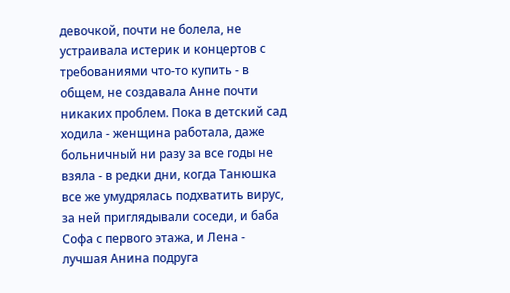девочкой, почти не болела, не устраивала истерик и концертов с требованиями что-то купить - в общем, не создавала Анне почти никаких проблем. Пока в детский сад ходила - женщина работала, даже больничный ни разу за все годы не взяла - в редки дни, когда Танюшка все же умудрялась подхватить вирус, за ней приглядывали соседи, и баба Софа с первого этажа, и Лена - лучшая Анина подруга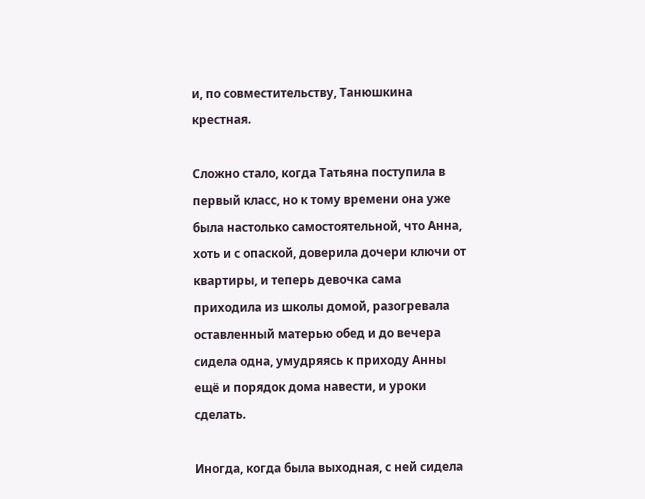и, по совместительству, Танюшкина крестная.

Сложно стало, когда Татьяна поступила в первый класс, но к тому времени она уже была настолько самостоятельной, что Анна, хоть и с опаской, доверила дочери ключи от квартиры, и теперь девочка сама приходила из школы домой, разогревала оставленный матерью обед и до вечера сидела одна, умудряясь к приходу Анны ещё и порядок дома навести, и уроки сделать.

Иногда, когда была выходная, с ней сидела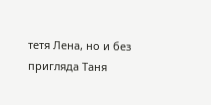тетя Лена, но и без пригляда Таня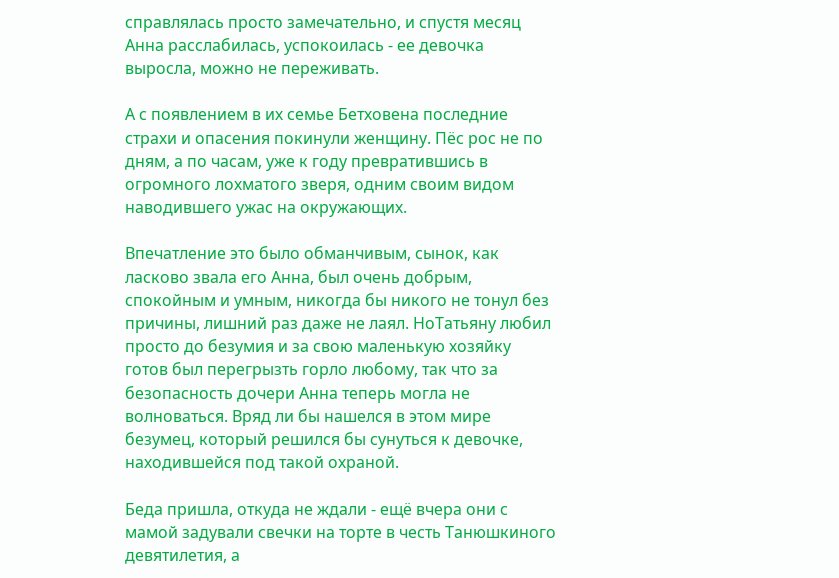справлялась просто замечательно, и спустя месяц Анна расслабилась, успокоилась - ее девочка выросла, можно не переживать.

А с появлением в их семье Бетховена последние страхи и опасения покинули женщину. Пёс рос не по дням, а по часам, уже к году превратившись в огромного лохматого зверя, одним своим видом наводившего ужас на окружающих.

Впечатление это было обманчивым, сынок, как ласково звала его Анна, был очень добрым, спокойным и умным, никогда бы никого не тонул без причины, лишний раз даже не лаял. НоТатьяну любил просто до безумия и за свою маленькую хозяйку готов был перегрызть горло любому, так что за безопасность дочери Анна теперь могла не волноваться. Вряд ли бы нашелся в этом мире безумец, который решился бы сунуться к девочке, находившейся под такой охраной.

Беда пришла, откуда не ждали - ещё вчера они с мамой задували свечки на торте в честь Танюшкиного девятилетия, а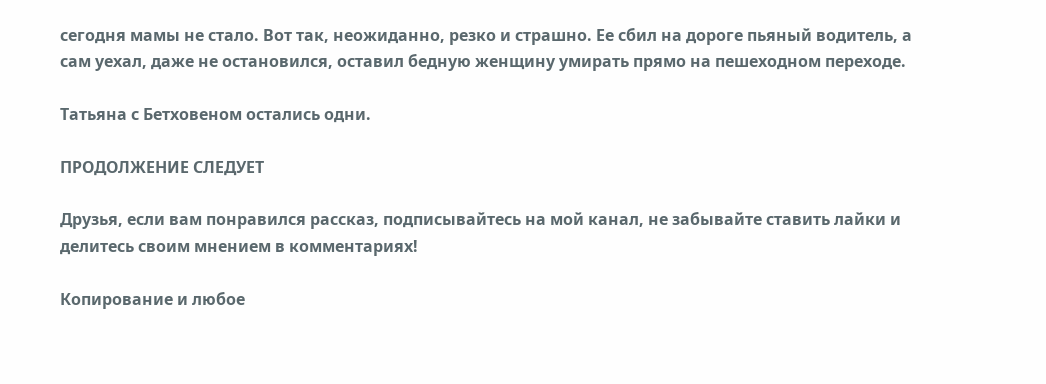сегодня мамы не стало. Вот так, неожиданно, резко и страшно. Ее сбил на дороге пьяный водитель, а сам уехал, даже не остановился, оставил бедную женщину умирать прямо на пешеходном переходе.

Татьяна с Бетховеном остались одни.

ПРОДОЛЖЕНИЕ СЛЕДУЕТ

Друзья, если вам понравился рассказ, подписывайтесь на мой канал, не забывайте ставить лайки и делитесь своим мнением в комментариях!

Копирование и любое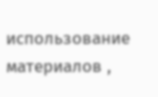использование материалов ,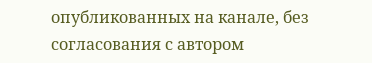опубликованных на канале, без согласования с автором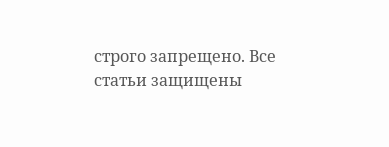строго запрещено. Все статьи защищены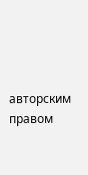авторским правом